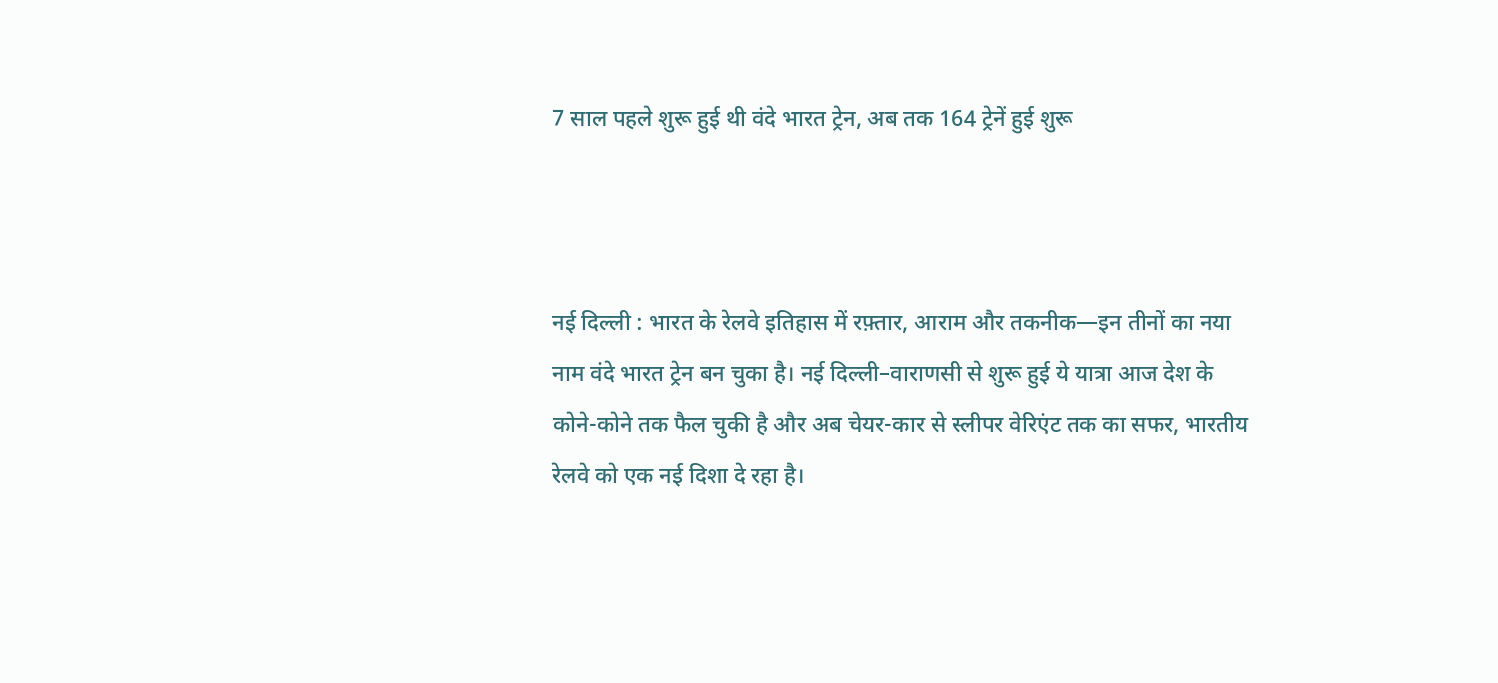7 साल पहले शुरू हुई थी वंदे भारत ट्रेन, अब तक 164 ट्रेनें हुई शुरू



नई दिल्ली : भारत के रेलवे इतिहास में रफ़्तार, आराम और तकनीक—इन तीनों का नया नाम वंदे भारत ट्रेन बन चुका है। नई दिल्ली–वाराणसी से शुरू हुई ये यात्रा आज देश के कोने-कोने तक फैल चुकी है और अब चेयर-कार से स्लीपर वेरिएंट तक का सफर, भारतीय रेलवे को एक नई दिशा दे रहा है।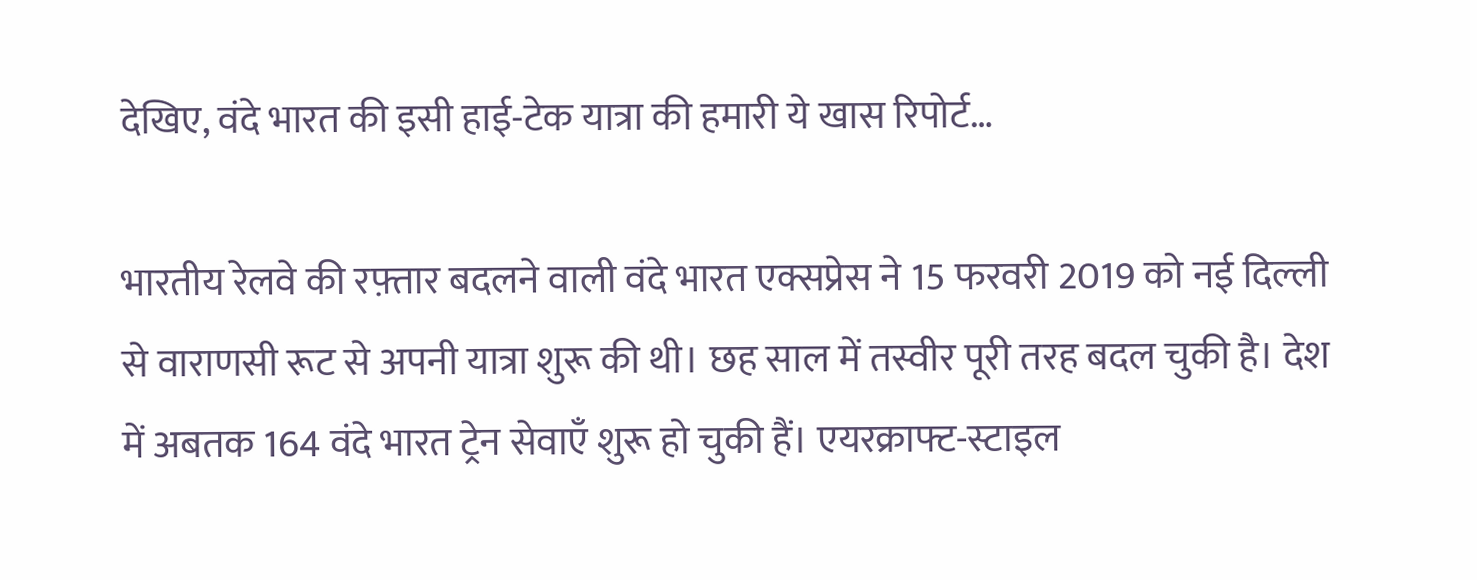देखिए, वंदे भारत की इसी हाई-टेक यात्रा की हमारी ये खास रिपोर्ट…

भारतीय रेलवे की रफ़्तार बदलने वाली वंदे भारत एक्सप्रेस ने 15 फरवरी 2019 को नई दिल्ली से वाराणसी रूट से अपनी यात्रा शुरू की थी। छह साल में तस्वीर पूरी तरह बदल चुकी है। देश में अबतक 164 वंदे भारत ट्रेन सेवाएँ शुरू हो चुकी हैं। एयरक्राफ्ट-स्टाइल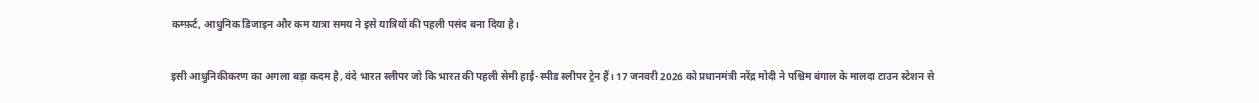कम्फ़र्ट, आधुनिक डिजाइन और कम यात्रा समय ने इसे यात्रियों की पहली पसंद बना दिया है।

इसी आधुनिकीकरण का अगला बड़ा कदम है, वंदे भारत स्लीपर जो कि भारत की पहली सेमी हाई-स्पीड स्लीपर ट्रेन हैं। 17 जनवरी 2026 को प्रधानमंत्री नरेंद्र मोदी ने पश्चिम बंगाल के मालदा टाउन स्टेशन से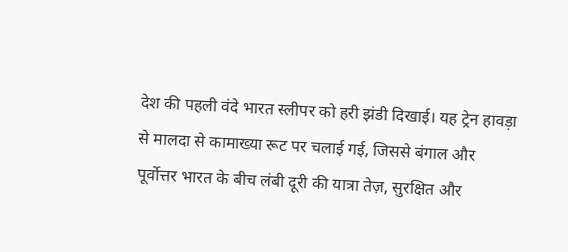देश की पहली वंदे भारत स्लीपर को हरी झंडी दिखाई। यह ट्रेन हावड़ा से मालदा से कामाख्या रूट पर चलाई गई, जिससे बंगाल और पूर्वोत्तर भारत के बीच लंबी दूरी की यात्रा तेज़, सुरक्षित और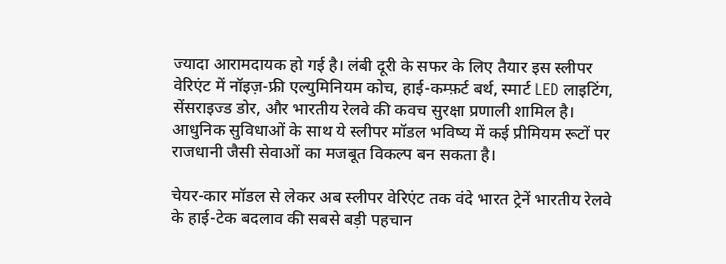ज्यादा आरामदायक हो गई है। लंबी दूरी के सफर के लिए तैयार इस स्लीपर वेरिएंट में नॉइज़-फ्री एल्युमिनियम कोच, हाई-कम्फ़र्ट बर्थ, स्मार्ट LED लाइटिंग, सेंसराइज्ड डोर, और भारतीय रेलवे की कवच सुरक्षा प्रणाली शामिल है। आधुनिक सुविधाओं के साथ ये स्लीपर मॉडल भविष्य में कई प्रीमियम रूटों पर राजधानी जैसी सेवाओं का मजबूत विकल्प बन सकता है।

चेयर-कार मॉडल से लेकर अब स्लीपर वेरिएंट तक वंदे भारत ट्रेनें भारतीय रेलवे के हाई-टेक बदलाव की सबसे बड़ी पहचान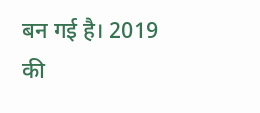बन गई है। 2019 की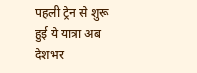पहली ट्रेन से शुरू हुई ये यात्रा अब देशभर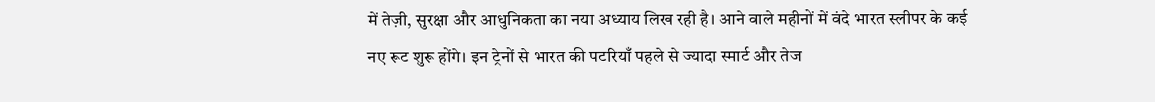में तेज़ी, सुरक्षा और आधुनिकता का नया अध्याय लिख रही है। आने वाले महीनों में वंदे भारत स्लीपर के कई नए रूट शुरू होंगे। इन ट्रेनों से भारत की पटरियाँ पहले से ज्यादा स्मार्ट और तेज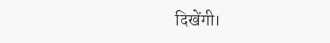दिखेंगी।